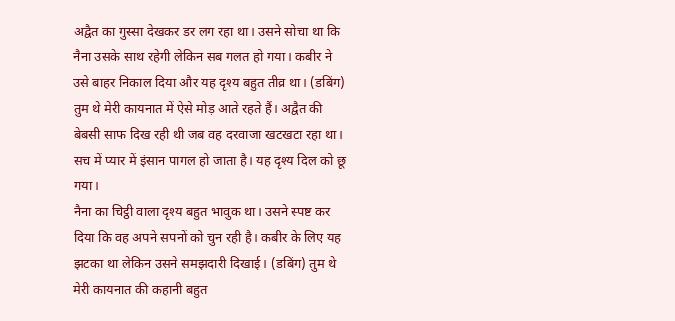अद्वैत का गुस्सा देखकर डर लग रहा था। उसने सोचा था कि नैना उसके साथ रहेगी लेकिन सब गलत हो गया। कबीर ने उसे बाहर निकाल दिया और यह दृश्य बहुत तीव्र था। (डबिंग) तुम थे मेरी कायनात में ऐसे मोड़ आते रहते हैं। अद्वैत की बेबसी साफ दिख रही थी जब वह दरवाजा खटखटा रहा था। सच में प्यार में इंसान पागल हो जाता है। यह दृश्य दिल को छू गया।
नैना का चिट्ठी वाला दृश्य बहुत भावुक था। उसने स्पष्ट कर दिया कि वह अपने सपनों को चुन रही है। कबीर के लिए यह झटका था लेकिन उसने समझदारी दिखाई। (डबिंग) तुम थे मेरी कायनात की कहानी बहुत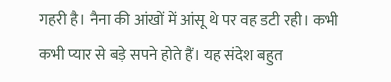गहरी है। नैना की आंखों में आंसू थे पर वह डटी रही। कभी कभी प्यार से बड़े सपने होते हैं। यह संदेश बहुत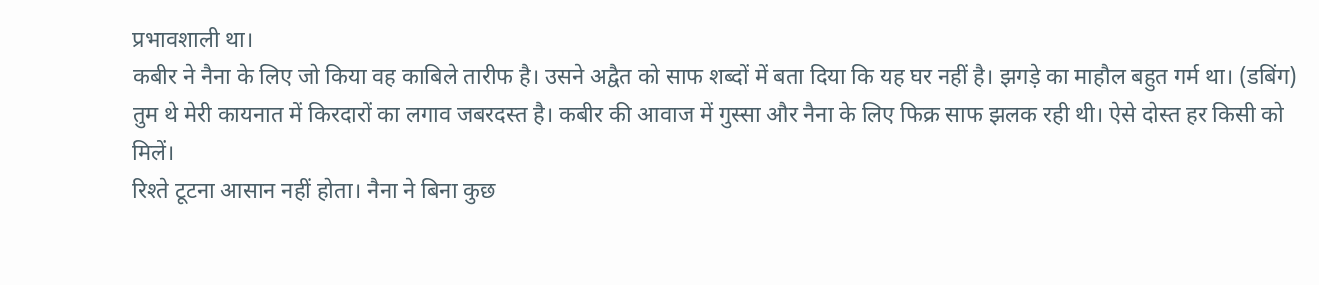प्रभावशाली था।
कबीर ने नैना के लिए जो किया वह काबिले तारीफ है। उसने अद्वैत को साफ शब्दों में बता दिया कि यह घर नहीं है। झगड़े का माहौल बहुत गर्म था। (डबिंग) तुम थे मेरी कायनात में किरदारों का लगाव जबरदस्त है। कबीर की आवाज में गुस्सा और नैना के लिए फिक्र साफ झलक रही थी। ऐसे दोस्त हर किसी को मिलें।
रिश्ते टूटना आसान नहीं होता। नैना ने बिना कुछ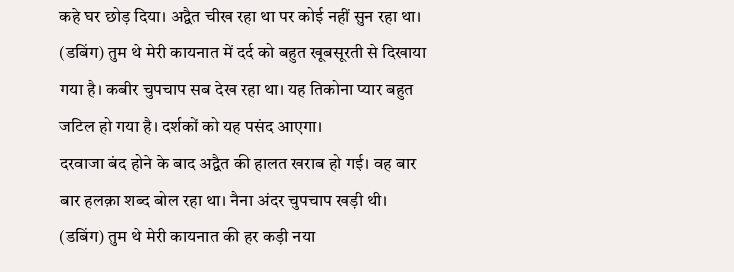कहे घर छोड़ दिया। अद्वैत चीख रहा था पर कोई नहीं सुन रहा था। (डबिंग) तुम थे मेरी कायनात में दर्द को बहुत खूबसूरती से दिखाया गया है। कबीर चुपचाप सब देख रहा था। यह तिकोना प्यार बहुत जटिल हो गया है। दर्शकों को यह पसंद आएगा।
दरवाजा बंद होने के बाद अद्वैत की हालत खराब हो गई। वह बार बार हलक़ा शब्द बोल रहा था। नैना अंदर चुपचाप खड़ी थी। (डबिंग) तुम थे मेरी कायनात की हर कड़ी नया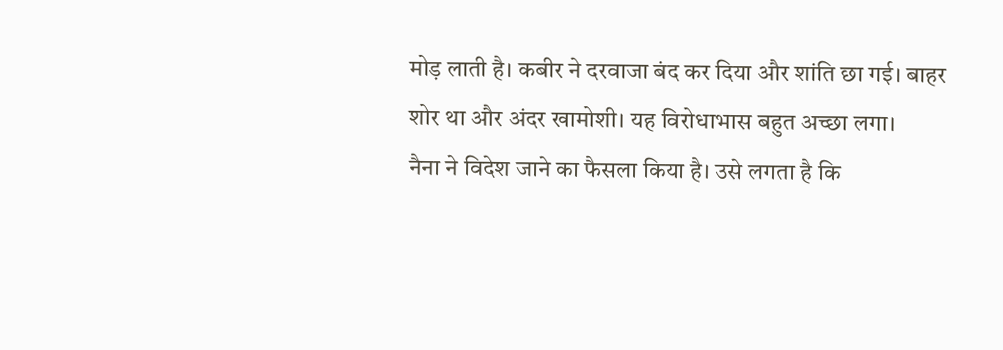मोड़ लाती है। कबीर ने दरवाजा बंद कर दिया और शांति छा गई। बाहर शोर था और अंदर खामोशी। यह विरोधाभास बहुत अच्छा लगा।
नैना ने विदेश जाने का फैसला किया है। उसे लगता है कि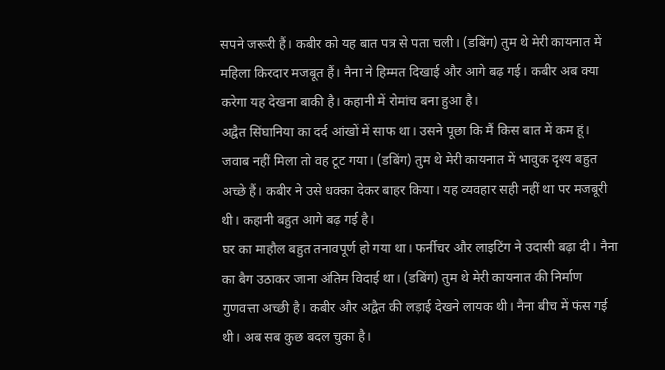सपने जरूरी हैं। कबीर को यह बात पत्र से पता चली। (डबिंग) तुम थे मेरी कायनात में महिला किरदार मजबूत हैं। नैना ने हिम्मत दिखाई और आगे बढ़ गई। कबीर अब क्या करेगा यह देखना बाकी है। कहानी में रोमांच बना हुआ है।
अद्वैत सिंघानिया का दर्द आंखों में साफ था। उसने पूछा कि मैं किस बात में कम हूं। जवाब नहीं मिला तो वह टूट गया। (डबिंग) तुम थे मेरी कायनात में भावुक दृश्य बहुत अच्छे हैं। कबीर ने उसे धक्का देकर बाहर किया। यह व्यवहार सही नहीं था पर मजबूरी थी। कहानी बहुत आगे बढ़ गई है।
घर का माहौल बहुत तनावपूर्ण हो गया था। फर्नीचर और लाइटिंग ने उदासी बढ़ा दी। नैना का बैग उठाकर जाना अंतिम विदाई था। (डबिंग) तुम थे मेरी कायनात की निर्माण गुणवत्ता अच्छी है। कबीर और अद्वैत की लड़ाई देखने लायक थी। नैना बीच में फंस गई थी। अब सब कुछ बदल चुका है।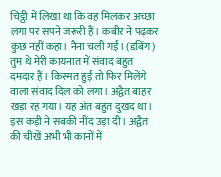चिट्ठी में लिखा था कि वह मिलकर अच्छा लगा पर सपने जरूरी हैं। कबीर ने पढ़कर कुछ नहीं कहा। नैना चली गई। (डबिंग) तुम थे मेरी कायनात में संवाद बहुत दमदार हैं। किस्मत हुई तो फिर मिलेंगे वाला संवाद दिल को लगा। अद्वैत बाहर खड़ा रह गया। यह अंत बहुत दुखद था।
इस कड़ी ने सबकी नींद उड़ा दी। अद्वैत की चीखें अभी भी कानों में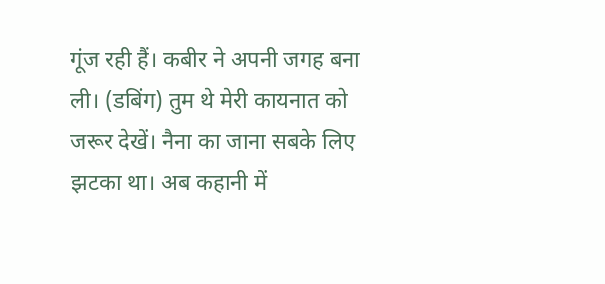गूंज रही हैं। कबीर ने अपनी जगह बना ली। (डबिंग) तुम थे मेरी कायनात को जरूर देखें। नैना का जाना सबके लिए झटका था। अब कहानी में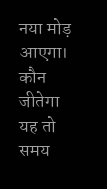नया मोड़ आएगा। कौन जीतेगा यह तो समय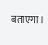बताएगा।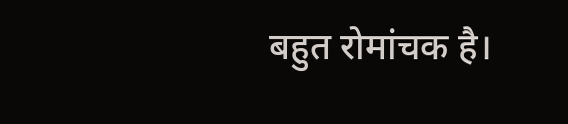बहुत रोमांचक है।